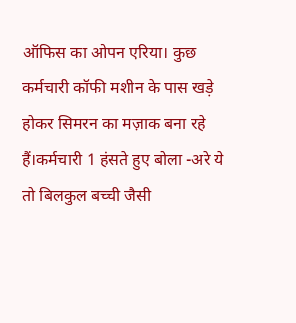ऑफिस का ओपन एरिया। कुछ कर्मचारी कॉफी मशीन के पास खड़े होकर सिमरन का मज़ाक बना रहे हैं।कर्मचारी 1 हंसते हुए बोला -अरे ये तो बिलकुल बच्ची जैसी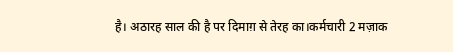है। अठारह साल की है पर दिमाग़ से तेरह का।कर्मचारी 2 मज़ाक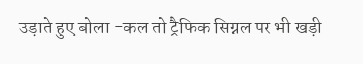उड़ाते हुए बोला -कल तो ट्रैफिक सिग्नल पर भी खड़ी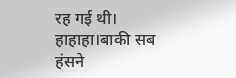रह गई थी। हाहाहा।बाकी सब हंसने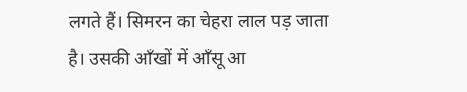लगते हैं। सिमरन का चेहरा लाल पड़ जाता है। उसकी आँखों में आँसू आ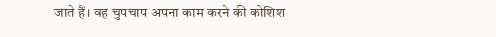जाते हैं। वह चुपचाप अपना काम करने की कोशिश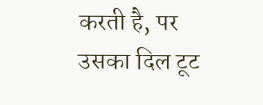करती है, पर उसका दिल टूट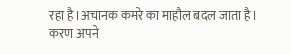रहा है।अचानक कमरे का माहौल बदल जाता है। करण अपने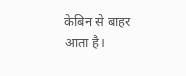केबिन से बाहर आता है।